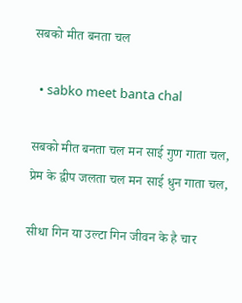सबको मीत बनता चल

  • sabko meet banta chal

सबको मीत बनता चल मन साई गुण गाता चल,
प्रेम के द्वीप जलता चल मन साई धुन गाता चल,

सीधा गिन या उल्टा गिन जीवन के है चार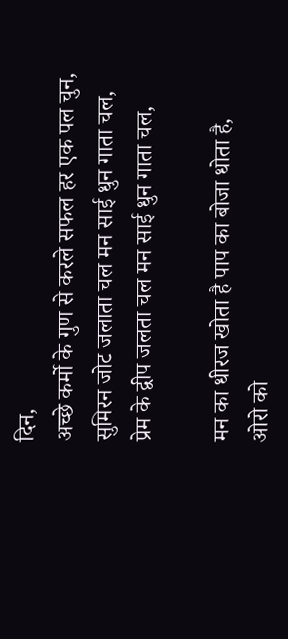दिन,
अच्छे कर्मो के गुण से करले सफल हर एक पल चुन,
सुमिरन जोट जलाता चल मन साई धुन गाता चल,
प्रेम के द्वीप जलता चल मन साई धुन गाता चल,

मन का धीरज खोता है पाप का बोजा धोता है,
ओरो को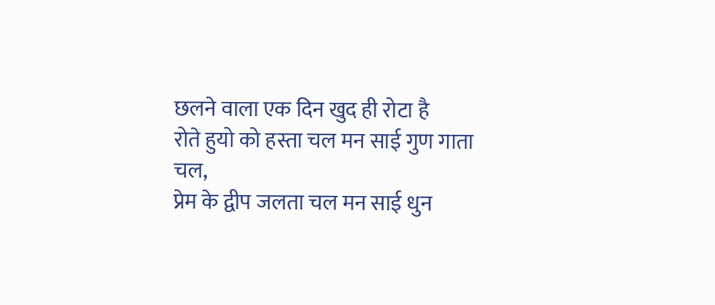छलने वाला एक दिन खुद ही रोटा है
रोते हुयो को हस्ता चल मन साई गुण गाता चल,
प्रेम के द्वीप जलता चल मन साई धुन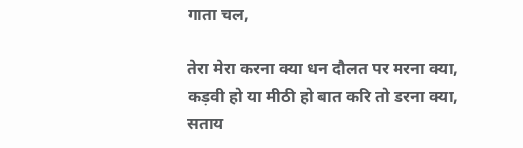गाता चल,

तेरा मेरा करना क्या धन दौलत पर मरना क्या,
कड़वी हो या मीठी हो बात करि तो डरना क्या,
सताय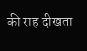की राह दीखता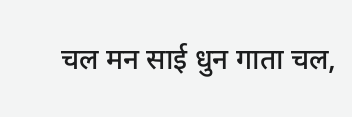चल मन साई धुन गाता चल,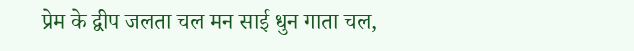प्रेम के द्वीप जलता चल मन साई धुन गाता चल,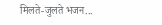मिलते-जुलते भजन...